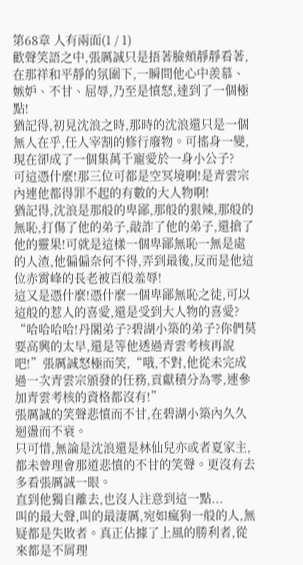第68章 人有兩面(1 / 1)
歡聲笑語之中,張厲誠只是捂著臉頰靜靜看著,在那祥和平靜的氛圍下,一瞬間他心中羨慕、嫉妒、不甘、屈辱,乃至是憤怒,達到了一個極點!
猶記得,初見沈浪之時,那時的沈浪還只是一個無人在乎,任人宰割的修行廢物。可搖身一變,現在卻成了一個集萬千寵愛於一身小公子?
可這憑什麼!那三位可都是空冥境啊!是青雲宗內連他都得罪不起的有數的大人物啊!
猶記得,沈浪是那般的卑鄙,那般的狠辣,那般的無恥,打傷了他的弟子,敲詐了他的弟子,還搶了他的靈果!可就是這樣一個卑鄙無恥一無是處的人渣,他偏偏奈何不得,弄到最後,反而是他這位赤霄峰的長老被百般羞辱!
這又是憑什麼!憑什麼一個卑鄙無恥之徒,可以這般的惹人的喜愛,還是受到大人物的喜愛?
“哈哈哈哈!丹閣弟子?碧湖小築的弟子?你們莫要高興的太早,還是等他透過青雲考核再說吧!”張厲誠怒極而笑,“哦,不對,他從未完成過一次青雲宗頒發的任務,貢獻積分為零,連參加青雲考核的資格都沒有!”
張厲誠的笑聲悲憤而不甘,在碧湖小築內久久迴盪而不衰。
只可惜,無論是沈浪還是林仙兒亦或者夏家主,都未曾理會那道悲憤的不甘的笑聲。更沒有去多看張厲誠一眼。
直到他獨自離去,也沒人注意到這一點...
叫的最大聲,叫的最淒厲,宛如瘋狗一般的人,無疑都是失敗者。真正佔據了上風的勝利者,從來都是不屑理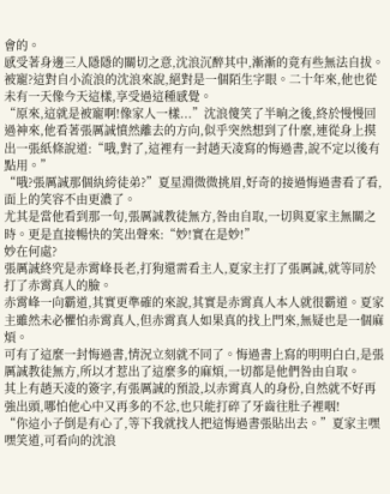會的。
感受著身邊三人隱隱的關切之意,沈浪沉醉其中,漸漸的竟有些無法自拔。被寵?這對自小流浪的沈浪來說,絕對是一個陌生字眼。二十年來,他也從未有一天像今天這樣,享受過這種感覺。
“原來,這就是被寵啊!像家人一樣...”沈浪傻笑了半晌之後,終於慢慢回過神來,他看著張厲誠憤然離去的方向,似乎突然想到了什麼,連從身上摸出一張紙條說道:“哦,對了,這裡有一封趙天凌寫的悔過書,說不定以後有點用。”
“哦?張厲誠那個紈絝徒弟?”夏星淵微微挑眉,好奇的接過悔過書看了看,面上的笑容不由更濃了。
尤其是當他看到那一句,張厲誠教徒無方,咎由自取,一切與夏家主無關之時。更是直接暢快的笑出聲來:“妙!實在是妙!”
妙在何處?
張厲誠終究是赤霄峰長老,打狗還需看主人,夏家主打了張厲誠,就等同於打了赤霄真人的臉。
赤霄峰一向霸道,其實更準確的來說,其實是赤霄真人本人就很霸道。夏家主雖然未必懼怕赤霄真人,但赤霄真人如果真的找上門來,無疑也是一個麻煩。
可有了這麼一封悔過書,情況立刻就不同了。悔過書上寫的明明白白,是張厲誠教徒無方,所以才惹出了這麼多的麻煩,一切都是他們咎由自取。
其上有趙天凌的簽字,有張厲誠的預設,以赤霄真人的身份,自然就不好再強出頭,哪怕他心中又再多的不忿,也只能打碎了牙齒往肚子裡咽!
“你這小子倒是有心了,等下我就找人把這悔過書張貼出去。”夏家主嘿嘿笑道,可看向的沈浪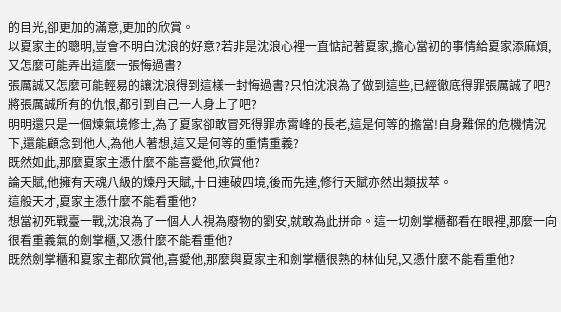的目光,卻更加的滿意,更加的欣賞。
以夏家主的聰明,豈會不明白沈浪的好意?若非是沈浪心裡一直惦記著夏家,擔心當初的事情給夏家添麻煩,又怎麼可能弄出這麼一張悔過書?
張厲誠又怎麼可能輕易的讓沈浪得到這樣一封悔過書?只怕沈浪為了做到這些,已經徹底得罪張厲誠了吧?將張厲誠所有的仇恨,都引到自己一人身上了吧?
明明還只是一個煉氣境修士,為了夏家卻敢冒死得罪赤霄峰的長老,這是何等的擔當!自身難保的危機情況下,還能顧念到他人,為他人著想,這又是何等的重情重義?
既然如此,那麼夏家主憑什麼不能喜愛他,欣賞他?
論天賦,他擁有天魂八級的煉丹天賦,十日連破四境,後而先達,修行天賦亦然出類拔萃。
這般天才,夏家主憑什麼不能看重他?
想當初死戰臺一戰,沈浪為了一個人人視為廢物的劉安,就敢為此拼命。這一切劍掌櫃都看在眼裡,那麼一向很看重義氣的劍掌櫃,又憑什麼不能看重他?
既然劍掌櫃和夏家主都欣賞他,喜愛他,那麼與夏家主和劍掌櫃很熟的林仙兒,又憑什麼不能看重他?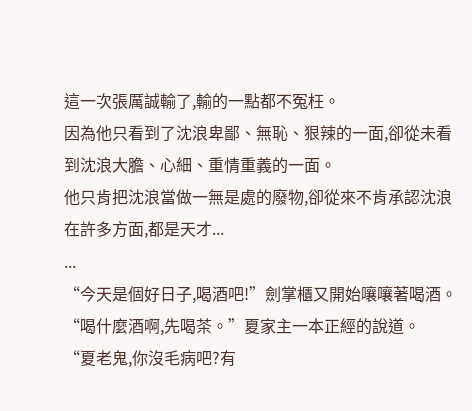這一次張厲誠輸了,輸的一點都不冤枉。
因為他只看到了沈浪卑鄙、無恥、狠辣的一面,卻從未看到沈浪大膽、心細、重情重義的一面。
他只肯把沈浪當做一無是處的廢物,卻從來不肯承認沈浪在許多方面,都是天才...
...
“今天是個好日子,喝酒吧!”劍掌櫃又開始嚷嚷著喝酒。
“喝什麼酒啊,先喝茶。”夏家主一本正經的說道。
“夏老鬼,你沒毛病吧?有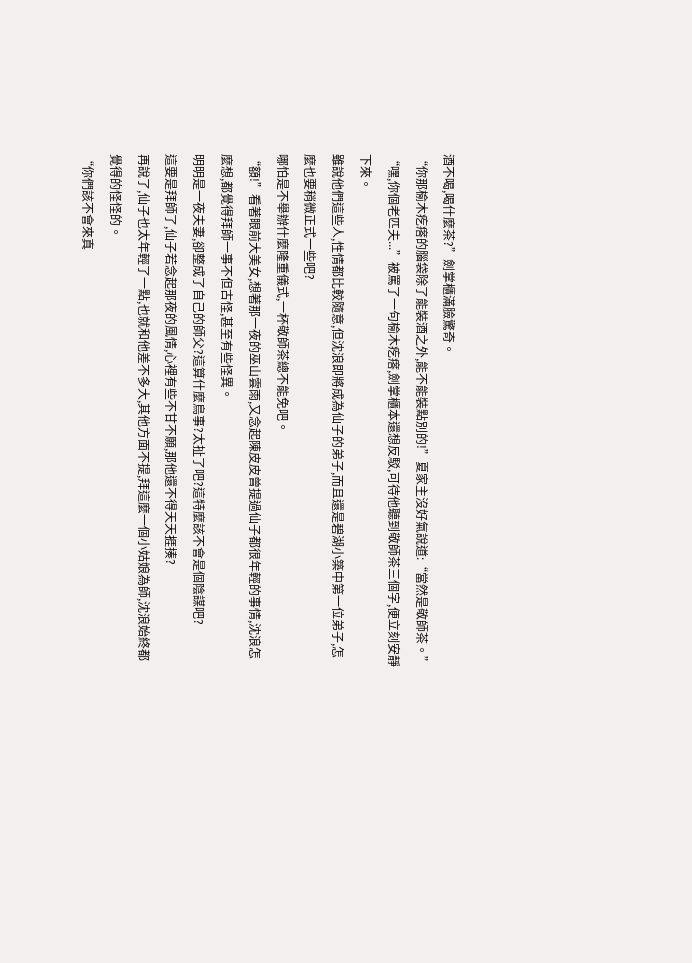酒不喝,喝什麼茶?”劍掌櫃滿臉驚奇。
“你那榆木疙瘩的腦袋除了能裝酒之外,能不能裝點別的!”夏家主沒好氣說道:“當然是敬師茶。”
“嘿,你個老匹夫...”被罵了一句榆木疙瘩,劍掌櫃本還想反駁,可待他聽到敬師茶三個字,便立刻安靜下來。
雖說他們這些人,性情都比較隨意,但沈浪即將成為仙子的弟子,而且還是碧湖小築中第一位弟子,怎麼也要稍微正式一些吧?
哪怕是不舉辦什麼隆重儀式,一杯敬師茶總不能免吧。
“額!”看著眼前大美女,想著那一夜的巫山雲雨,又念起陳皮皮曾提過仙子都很年輕的事情,沈浪怎麼想,都覺得拜師一事不但古怪,甚至有些怪異。
明明是一夜夫妻,卻整成了自己的師父?這算什麼鳥事?太扯了吧?這特麼該不會是個陰謀吧?
這要是拜師了,仙子若念起那夜的風情,心裡有些不甘不願,那他還不得天天捱揍?
再說了,仙子也太年輕了一點,也就和他差不多大,其他方面不提,拜這麼一個小姑娘為師,沈浪始終都覺得的怪怪的。
“你們該不會來真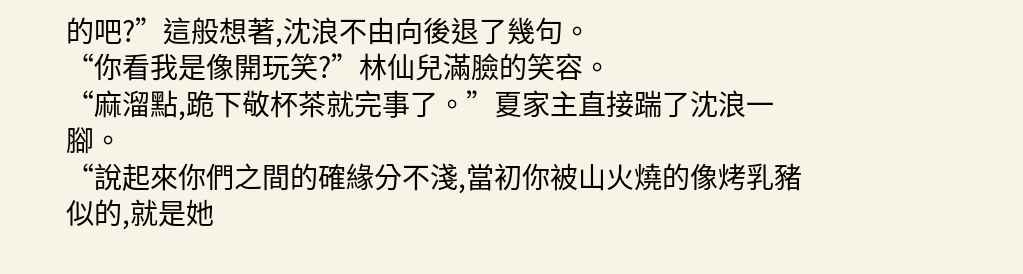的吧?”這般想著,沈浪不由向後退了幾句。
“你看我是像開玩笑?”林仙兒滿臉的笑容。
“麻溜點,跪下敬杯茶就完事了。”夏家主直接踹了沈浪一腳。
“說起來你們之間的確緣分不淺,當初你被山火燒的像烤乳豬似的,就是她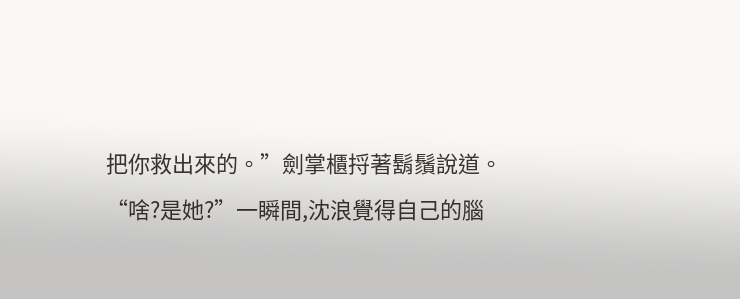把你救出來的。”劍掌櫃捋著鬍鬚說道。
“啥?是她?”一瞬間,沈浪覺得自己的腦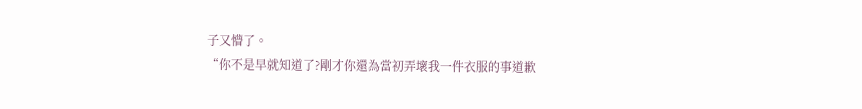子又懵了。
“你不是早就知道了?剛才你還為當初弄壞我一件衣服的事道歉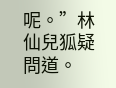呢。”林仙兒狐疑問道。